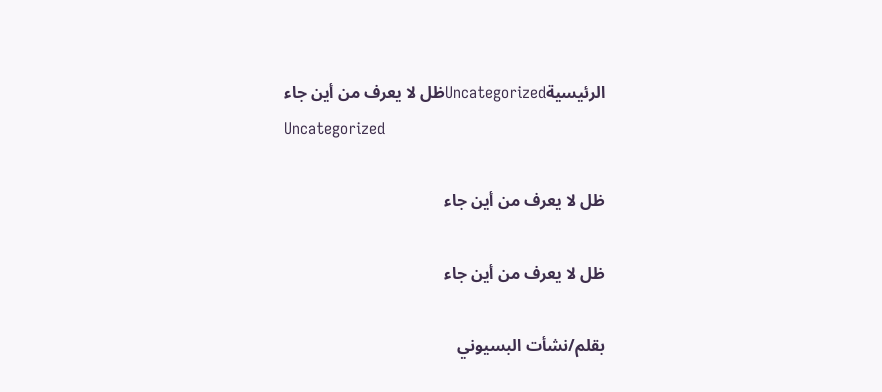الرئيسيةUncategorizedظل لا يعرف من أين جاء
Uncategorized

ظل لا يعرف من أين جاء

ظل لا يعرف من أين جاء

بقلم/نشأت البسيوني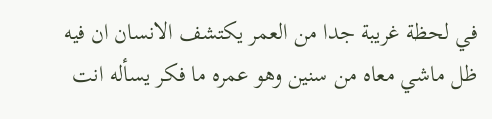في لحظة غريبة جدا من العمر يكتشف الانسان ان فيه ظل ماشي معاه من سنين وهو عمره ما فكر يسأله انت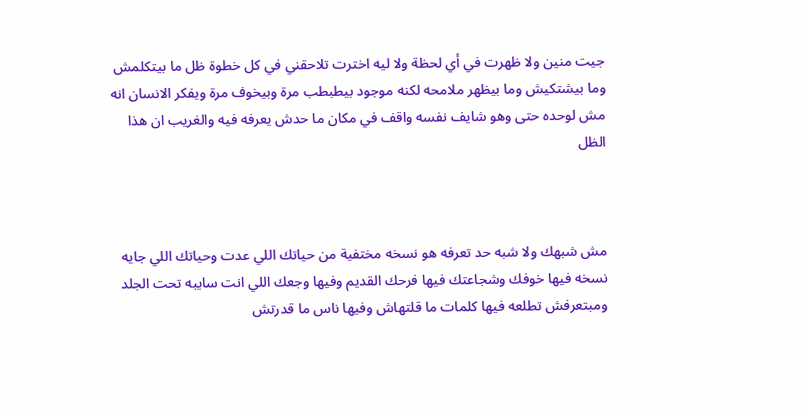جيت منين ولا ظهرت في أي لحظة ولا ليه اخترت تلاحقني في كل خطوة ظل ما بيتكلمش وما بيشتكيش وما بيظهر ملامحه لكنه موجود بيطبطب مرة وبيخوف مرة ويفكر الانسان انه مش لوحده حتى وهو شايف نفسه واقف في مكان ما حدش يعرفه فيه والغريب ان هذا الظل



مش شبهك ولا شبه حد تعرفه هو نسخه مختفية من حياتك اللي عدت وحياتك اللي جايه نسخه فيها خوفك وشجاعتك فيها فرحك القديم وفيها وجعك اللي انت سايبه تحت الجلد ومبتعرفش تطلعه فيها كلمات ما قلتهاش وفيها ناس ما قدرتش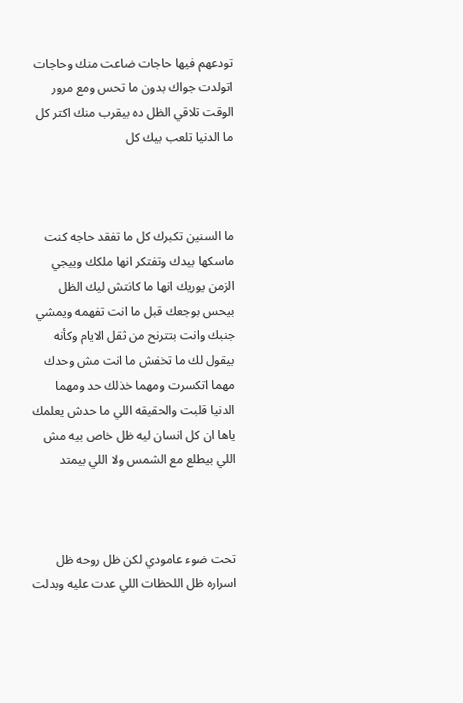تودعهم فيها حاجات ضاعت منك وحاجات اتولدت جواك بدون ما تحس ومع مرور الوقت تلاقي الظل ده بيقرب منك اكتر كل ما الدنيا تلعب بيك كل



ما السنين تكبرك كل ما تفقد حاجه كنت ماسكها بيدك وتفتكر انها ملكك وييجي الزمن يوريك انها ما كانتش ليك الظل بيحس بوجعك قبل ما انت تفهمه ويمشي جنبك وانت بتترنح من ثقل الايام وكأنه بيقول لك ما تخفش ما انت مش وحدك مهما اتكسرت ومهما خذلك حد ومهما الدنيا قلبت والحقيقه اللي ما حدش يعلمك ياها ان كل انسان ليه ظل خاص بيه مش اللي بيطلع مع الشمس ولا اللي بيمتد



تحت ضوء عامودي لكن ظل روحه ظل اسراره ظل اللحظات اللي عدت عليه وبدلت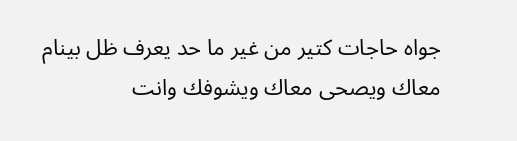جواه حاجات كتير من غير ما حد يعرف ظل بينام معاك ويصحى معاك ويشوفك وانت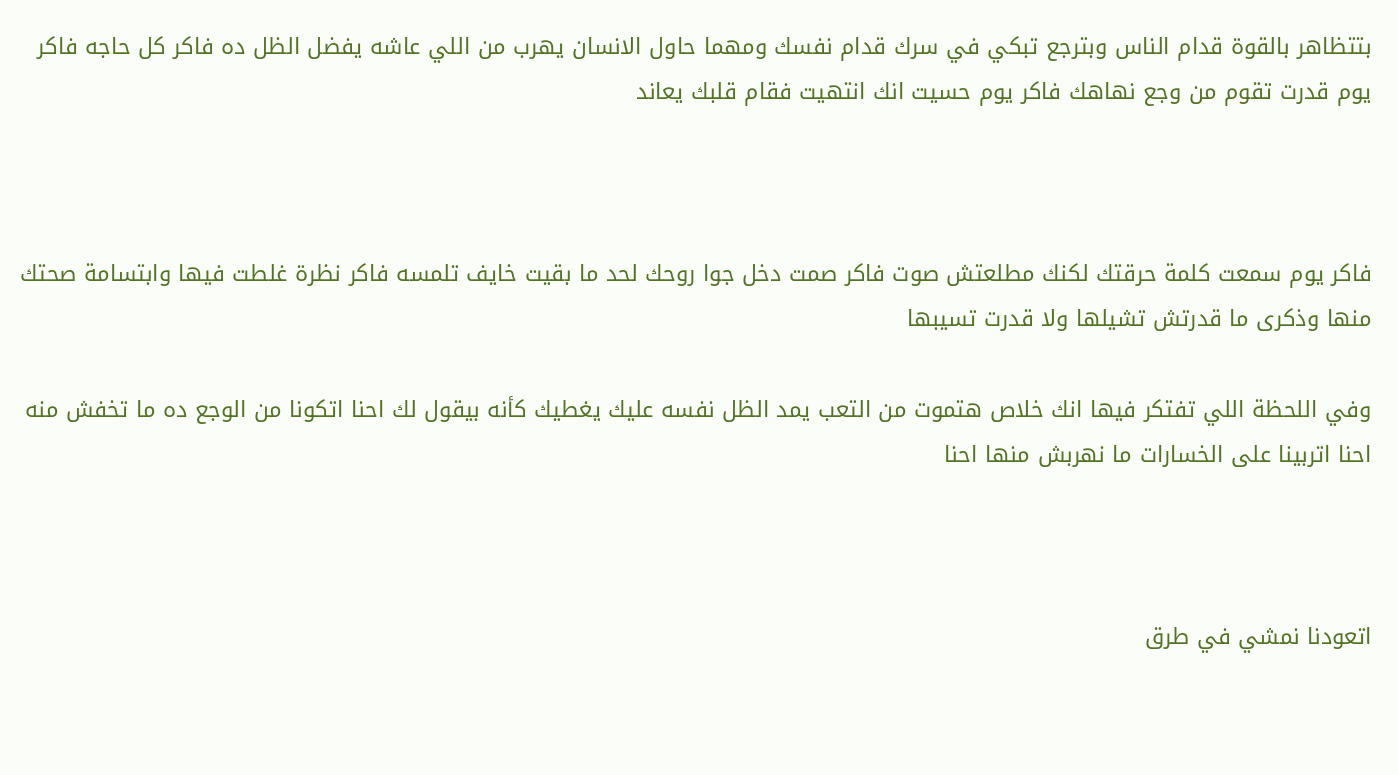بتتظاهر بالقوة قدام الناس وبترجع تبكي في سرك قدام نفسك ومهما حاول الانسان يهرب من اللي عاشه يفضل الظل ده فاكر كل حاجه فاكر يوم قدرت تقوم من وجع نهاهك فاكر يوم حسيت انك انتهيت فقام قلبك يعاند



فاكر يوم سمعت كلمة حرقتك لكنك مطلعتش صوت فاكر صمت دخل جوا روحك لحد ما بقيت خايف تلمسه فاكر نظرة غلطت فيها وابتسامة صحتك منها وذكرى ما قدرتش تشيلها ولا قدرت تسيبها

وفي اللحظة اللي تفتكر فيها انك خلاص هتموت من التعب يمد الظل نفسه عليك يغطيك كأنه بيقول لك احنا اتكونا من الوجع ده ما تخفش منه احنا اتربينا على الخسارات ما نهربش منها احنا



اتعودنا نمشي في طرق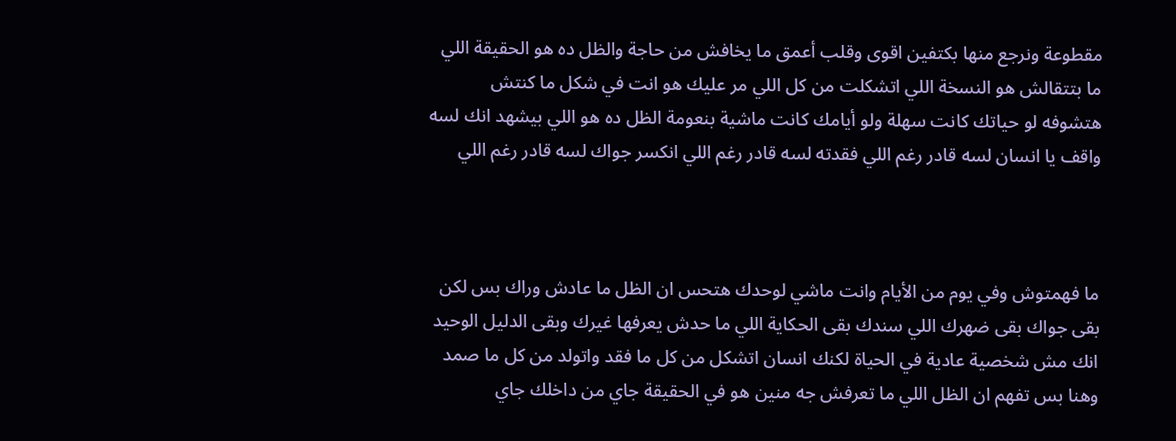مقطوعة ونرجع منها بكتفين اقوى وقلب أعمق ما يخافش من حاجة والظل ده هو الحقيقة اللي ما بتتقالش هو النسخة اللي اتشكلت من كل اللي مر عليك هو انت في شكل ما كنتش هتشوفه لو حياتك كانت سهلة ولو أيامك كانت ماشية بنعومة الظل ده هو اللي بيشهد انك لسه واقف يا انسان لسه قادر رغم اللي فقدته لسه قادر رغم اللي انكسر جواك لسه قادر رغم اللي



ما فهمتوش وفي يوم من الأيام وانت ماشي لوحدك هتحس ان الظل ما عادش وراك بس لكن بقى جواك بقى ضهرك اللي سندك بقى الحكاية اللي ما حدش يعرفها غيرك وبقى الدليل الوحيد انك مش شخصية عادية في الحياة لكنك انسان اتشكل من كل ما فقد واتولد من كل ما صمد وهنا بس تفهم ان الظل اللي ما تعرفش جه منين هو في الحقيقة جاي من داخلك جاي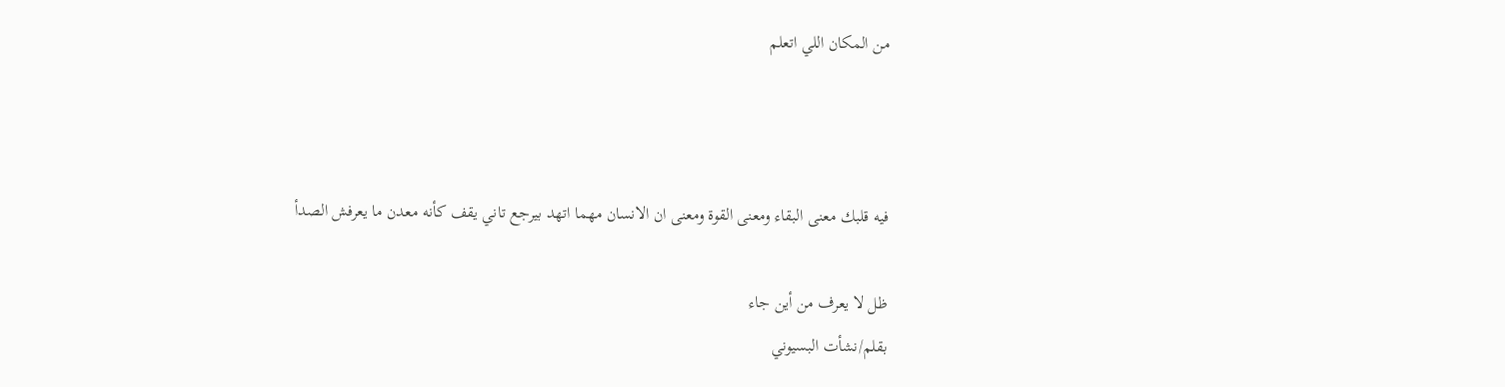من المكان اللي اتعلم



فيه قلبك معنى البقاء ومعنى القوة ومعنى ان الانسان مهما اتهد بيرجع تاني يقف كأنه معدن ما يعرفش الصدأ

ظل لا يعرف من أين جاء
بقلم/نشأت البسيوني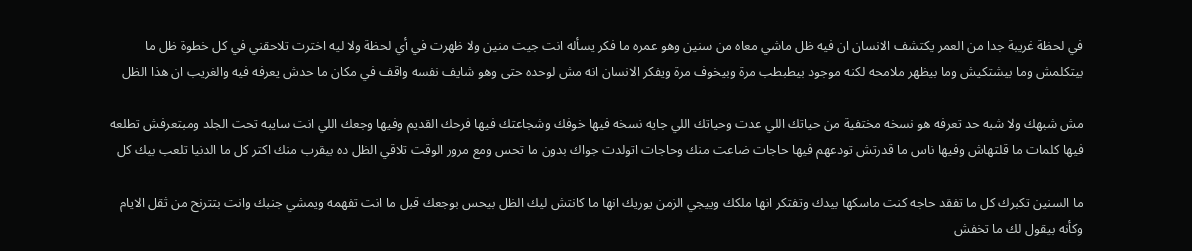في لحظة غريبة جدا من العمر يكتشف الانسان ان فيه ظل ماشي معاه من سنين وهو عمره ما فكر يسأله انت جيت منين ولا ظهرت في أي لحظة ولا ليه اخترت تلاحقني في كل خطوة ظل ما بيتكلمش وما بيشتكيش وما بيظهر ملامحه لكنه موجود بيطبطب مرة وبيخوف مرة ويفكر الانسان انه مش لوحده حتى وهو شايف نفسه واقف في مكان ما حدش يعرفه فيه والغريب ان هذا الظل

مش شبهك ولا شبه حد تعرفه هو نسخه مختفية من حياتك اللي عدت وحياتك اللي جايه نسخه فيها خوفك وشجاعتك فيها فرحك القديم وفيها وجعك اللي انت سايبه تحت الجلد ومبتعرفش تطلعه فيها كلمات ما قلتهاش وفيها ناس ما قدرتش تودعهم فيها حاجات ضاعت منك وحاجات اتولدت جواك بدون ما تحس ومع مرور الوقت تلاقي الظل ده بيقرب منك اكتر كل ما الدنيا تلعب بيك كل

ما السنين تكبرك كل ما تفقد حاجه كنت ماسكها بيدك وتفتكر انها ملكك وييجي الزمن يوريك انها ما كانتش ليك الظل بيحس بوجعك قبل ما انت تفهمه ويمشي جنبك وانت بتترنح من ثقل الايام وكأنه بيقول لك ما تخفش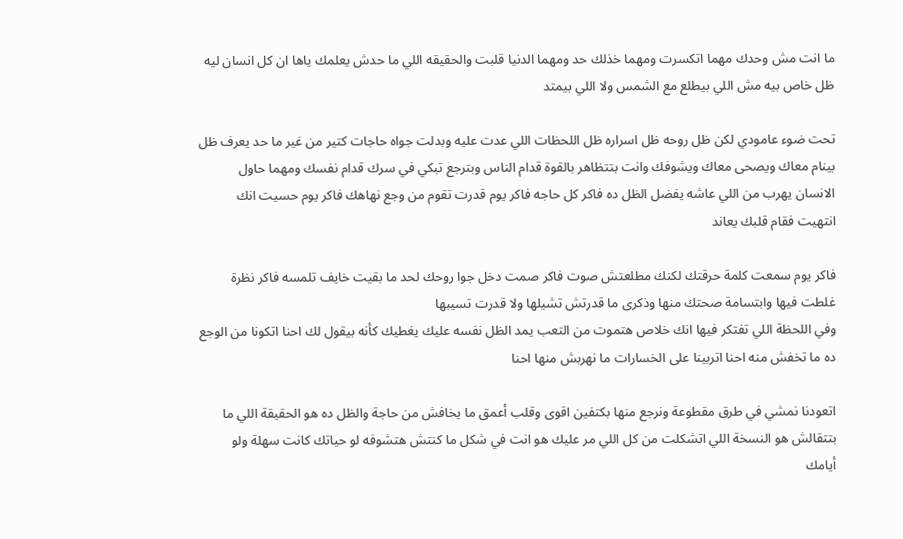ما انت مش وحدك مهما اتكسرت ومهما خذلك حد ومهما الدنيا قلبت والحقيقه اللي ما حدش يعلمك ياها ان كل انسان ليه ظل خاص بيه مش اللي بيطلع مع الشمس ولا اللي بيمتد

تحت ضوء عامودي لكن ظل روحه ظل اسراره ظل اللحظات اللي عدت عليه وبدلت جواه حاجات كتير من غير ما حد يعرف ظل بينام معاك ويصحى معاك ويشوفك وانت بتتظاهر بالقوة قدام الناس وبترجع تبكي في سرك قدام نفسك ومهما حاول الانسان يهرب من اللي عاشه يفضل الظل ده فاكر كل حاجه فاكر يوم قدرت تقوم من وجع نهاهك فاكر يوم حسيت انك انتهيت فقام قلبك يعاند

فاكر يوم سمعت كلمة حرقتك لكنك مطلعتش صوت فاكر صمت دخل جوا روحك لحد ما بقيت خايف تلمسه فاكر نظرة غلطت فيها وابتسامة صحتك منها وذكرى ما قدرتش تشيلها ولا قدرت تسيبها
وفي اللحظة اللي تفتكر فيها انك خلاص هتموت من التعب يمد الظل نفسه عليك يغطيك كأنه بيقول لك احنا اتكونا من الوجع ده ما تخفش منه احنا اتربينا على الخسارات ما نهربش منها احنا

اتعودنا نمشي في طرق مقطوعة ونرجع منها بكتفين اقوى وقلب أعمق ما يخافش من حاجة والظل ده هو الحقيقة اللي ما بتتقالش هو النسخة اللي اتشكلت من كل اللي مر عليك هو انت في شكل ما كنتش هتشوفه لو حياتك كانت سهلة ولو أيامك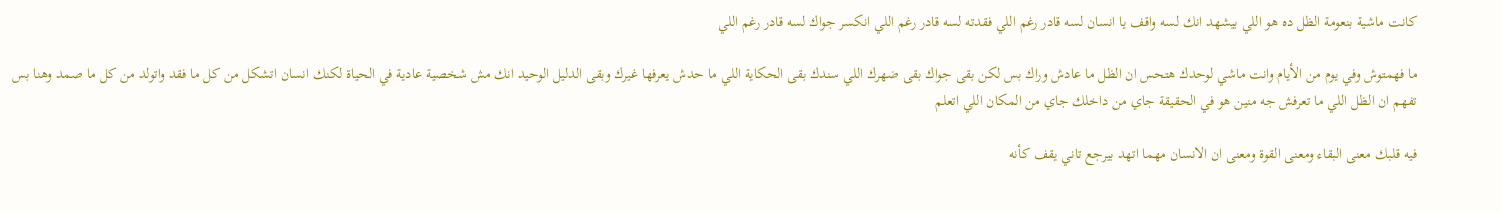كانت ماشية بنعومة الظل ده هو اللي بيشهد انك لسه واقف يا انسان لسه قادر رغم اللي فقدته لسه قادر رغم اللي انكسر جواك لسه قادر رغم اللي

ما فهمتوش وفي يوم من الأيام وانت ماشي لوحدك هتحس ان الظل ما عادش وراك بس لكن بقى جواك بقى ضهرك اللي سندك بقى الحكاية اللي ما حدش يعرفها غيرك وبقى الدليل الوحيد انك مش شخصية عادية في الحياة لكنك انسان اتشكل من كل ما فقد واتولد من كل ما صمد وهنا بس تفهم ان الظل اللي ما تعرفش جه منين هو في الحقيقة جاي من داخلك جاي من المكان اللي اتعلم

فيه قلبك معنى البقاء ومعنى القوة ومعنى ان الانسان مهما اتهد بيرجع تاني يقف كأنه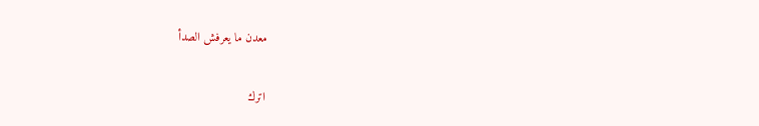معدن ما يعرفش الصدأ

اترك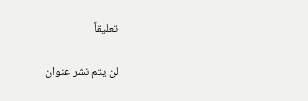تعليقاً

لن يتم نشر عنوان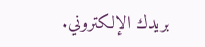بريدك الإلكتروني.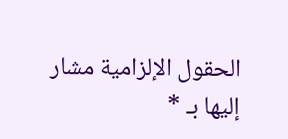الحقول الإلزامية مشار إليها بـ *